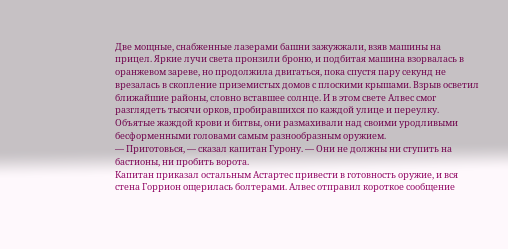Две мощные, снабженные лазерами башни зажужжали, взяв машины на прицел. Яркие лучи света пронзили броню, и подбитая машина взорвалась в оранжевом зареве, но продолжила двигаться, пока спустя пару секунд не врезалась в скопление приземистых домов с плоскими крышами. Взрыв осветил ближайшие районы, словно вставшее солнце. И в этом свете Алвес смог разглядеть тысячи орков, пробиравшихся по каждой улице и переулку. Объятые жаждой крови и битвы, они размахивали над своими уродливыми бесформенными головами самым разнообразным оружием.
— Приготовься, — сказал капитан Гурону. — Они не должны ни ступить на бастионы, ни пробить ворота.
Капитан приказал остальным Астартес привести в готовность оружие, и вся стена Горрион ощерилась болтерами. Алвес отправил короткое сообщение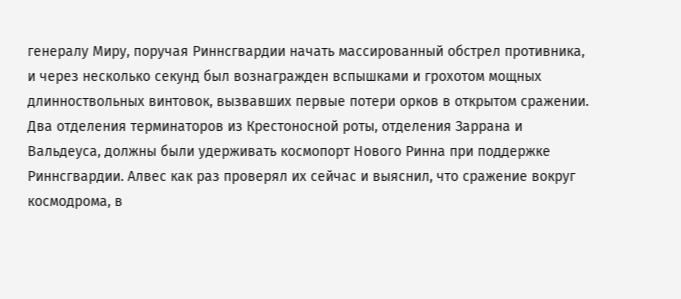генералу Миру, поручая Риннсгвардии начать массированный обстрел противника, и через несколько секунд был вознагражден вспышками и грохотом мощных длинноствольных винтовок, вызвавших первые потери орков в открытом сражении.
Два отделения терминаторов из Крестоносной роты, отделения Заррана и Вальдеуса, должны были удерживать космопорт Нового Ринна при поддержке Риннсгвардии. Алвес как раз проверял их сейчас и выяснил, что сражение вокруг космодрома, в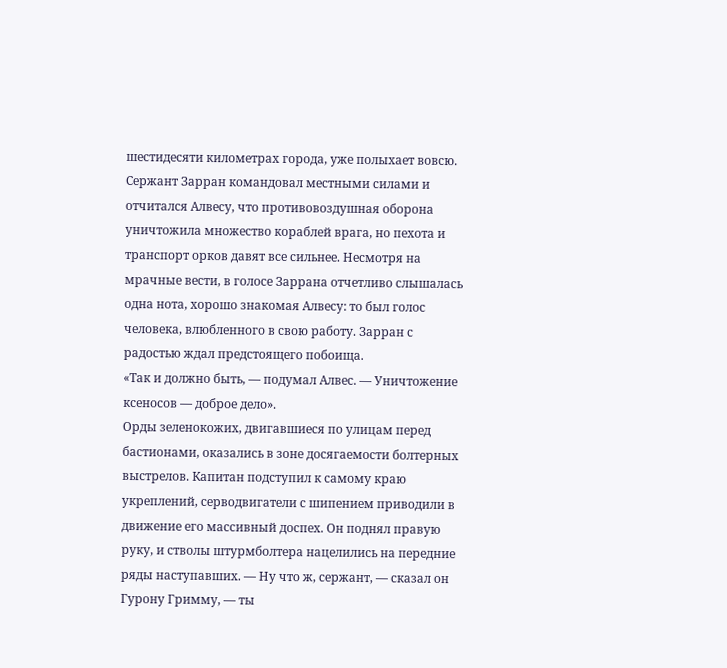шестидесяти километрах города, уже полыхает вовсю. Сержант Зарран командовал местными силами и отчитался Алвесу, что противовоздушная оборона уничтожила множество кораблей врага, но пехота и транспорт орков давят все сильнее. Несмотря на мрачные вести, в голосе Заррана отчетливо слышалась одна нота, хорошо знакомая Алвесу: то был голос человека, влюбленного в свою работу. Зарран с радостью ждал предстоящего побоища.
«Так и должно быть, — подумал Алвес. — Уничтожение ксеносов — доброе дело».
Орды зеленокожих, двигавшиеся по улицам перед бастионами, оказались в зоне досягаемости болтерных выстрелов. Капитан подступил к самому краю укреплений, серводвигатели с шипением приводили в движение его массивный доспех. Он поднял правую руку, и стволы штурмболтера нацелились на передние ряды наступавших. — Ну что ж, сержант, — сказал он Гурону Гримму, — ты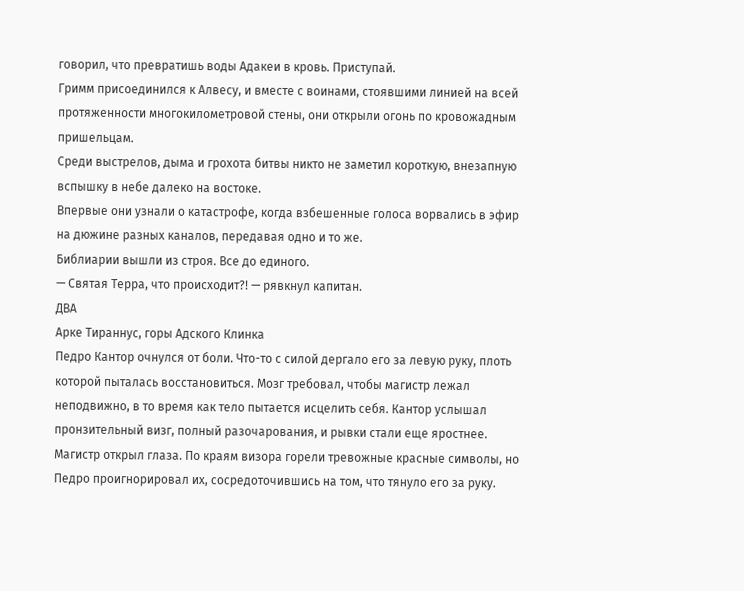говорил, что превратишь воды Адакеи в кровь. Приступай.
Гримм присоединился к Алвесу, и вместе с воинами, стоявшими линией на всей протяженности многокилометровой стены, они открыли огонь по кровожадным пришельцам.
Среди выстрелов, дыма и грохота битвы никто не заметил короткую, внезапную вспышку в небе далеко на востоке.
Впервые они узнали о катастрофе, когда взбешенные голоса ворвались в эфир на дюжине разных каналов, передавая одно и то же.
Библиарии вышли из строя. Все до единого.
— Святая Терра, что происходит?! — рявкнул капитан.
ДВА
Арке Тираннус, горы Адского Клинка
Педро Кантор очнулся от боли. Что-то с силой дергало его за левую руку, плоть которой пыталась восстановиться. Мозг требовал, чтобы магистр лежал неподвижно, в то время как тело пытается исцелить себя. Кантор услышал пронзительный визг, полный разочарования, и рывки стали еще яростнее.
Магистр открыл глаза. По краям визора горели тревожные красные символы, но Педро проигнорировал их, сосредоточившись на том, что тянуло его за руку.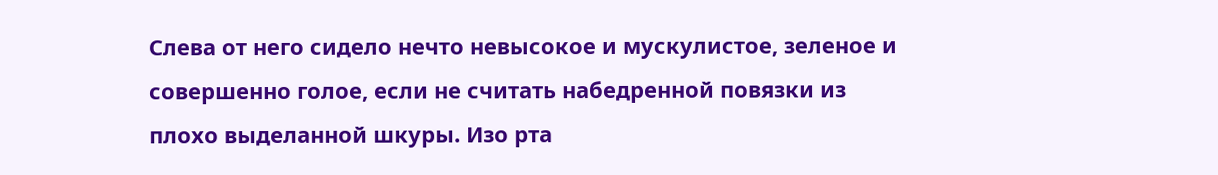Слева от него сидело нечто невысокое и мускулистое, зеленое и совершенно голое, если не считать набедренной повязки из плохо выделанной шкуры. Изо рта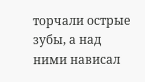торчали острые зубы, а над ними нависал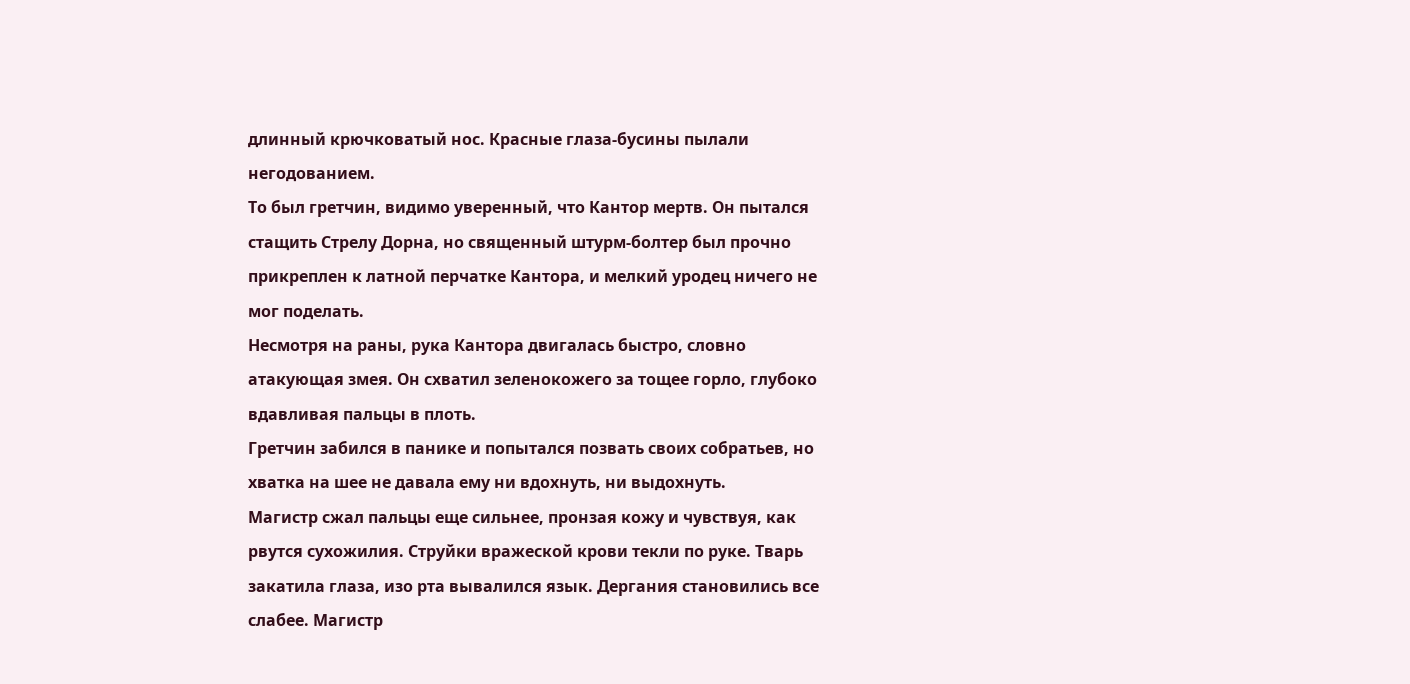длинный крючковатый нос. Красные глаза-бусины пылали негодованием.
То был гретчин, видимо уверенный, что Кантор мертв. Он пытался стащить Стрелу Дорна, но священный штурм-болтер был прочно прикреплен к латной перчатке Кантора, и мелкий уродец ничего не мог поделать.
Несмотря на раны, рука Кантора двигалась быстро, словно атакующая змея. Он схватил зеленокожего за тощее горло, глубоко вдавливая пальцы в плоть.
Гретчин забился в панике и попытался позвать своих собратьев, но хватка на шее не давала ему ни вдохнуть, ни выдохнуть.
Магистр сжал пальцы еще сильнее, пронзая кожу и чувствуя, как рвутся сухожилия. Струйки вражеской крови текли по руке. Тварь закатила глаза, изо рта вывалился язык. Дергания становились все слабее. Магистр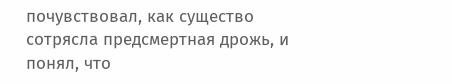почувствовал, как существо сотрясла предсмертная дрожь, и понял, что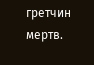гретчин мертв.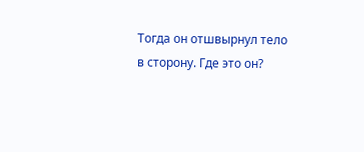Тогда он отшвырнул тело в сторону. Где это он?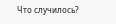Что случилось?